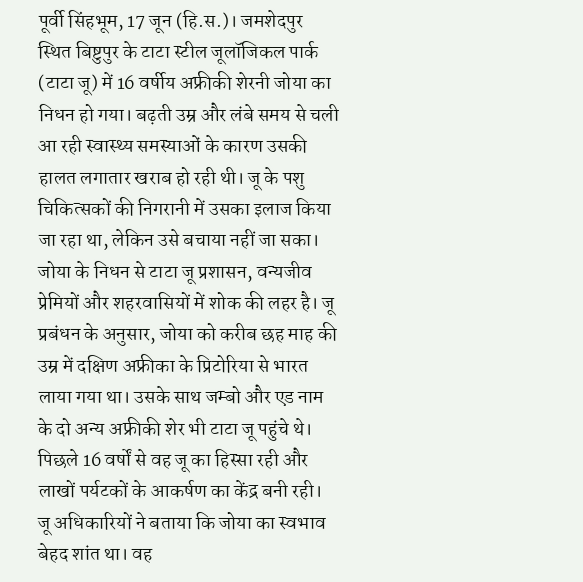पूर्वी सिंहभूम, 17 जून (हि.स.)। जमशेदपुर स्थित बिष्टुपुर के टाटा स्टील जूलॉजिकल पार्क (टाटा जू) में 16 वर्षीय अफ्रीकी शेरनी जोया का निधन हो गया। बढ़ती उम्र और लंबे समय से चली आ रही स्वास्थ्य समस्याओं के कारण उसकी हालत लगातार खराब हो रही थी। जू के पशु चिकित्सकों की निगरानी में उसका इलाज किया जा रहा था, लेकिन उसे बचाया नहीं जा सका।
जोया के निधन से टाटा जू प्रशासन, वन्यजीव प्रेमियों और शहरवासियों में शोक की लहर है। जू प्रबंधन के अनुसार, जोया को करीब छह माह की उम्र में दक्षिण अफ्रीका के प्रिटोरिया से भारत लाया गया था। उसके साथ जम्बो और एड नाम के दो अन्य अफ्रीकी शेर भी टाटा जू पहुंचे थे। पिछले 16 वर्षों से वह जू का हिस्सा रही और लाखों पर्यटकों के आकर्षण का केंद्र बनी रही।
जू अधिकारियों ने बताया कि जोया का स्वभाव बेहद शांत था। वह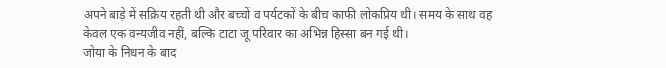अपने बाड़े में सक्रिय रहती थी और बच्चों व पर्यटकों के बीच काफी लोकप्रिय थी। समय के साथ वह केवल एक वन्यजीव नहीं, बल्कि टाटा जू परिवार का अभिन्न हिस्सा बन गई थी।
जोया के निधन के बाद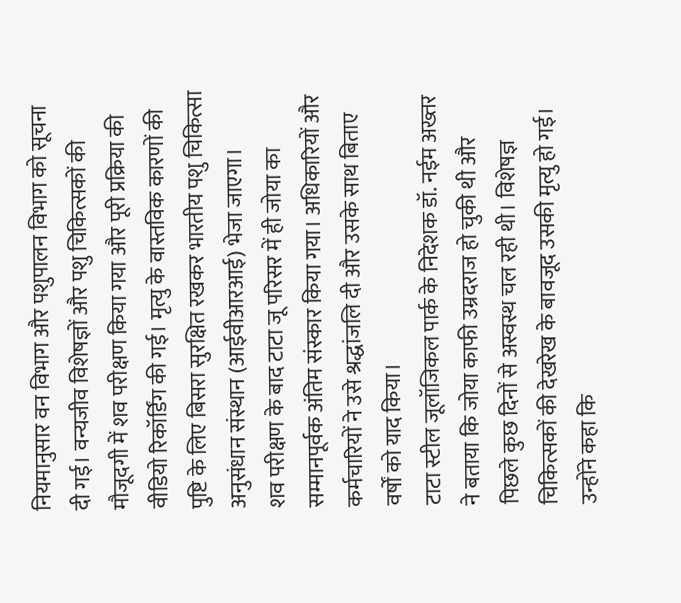नियमानुसार वन विभाग और पशुपालन विभाग को सूचना दी गई। वन्यजीव विशेषज्ञों और पशु चिकित्सकों की मौजूदगी में शव परीक्षण किया गया और पूरी प्रक्रिया की वीडियो रिकॉर्डिंग की गई। मृत्यु के वास्तविक कारणों की पुष्टि के लिए बिसरा सुरक्षित रखकर भारतीय पशु चिकित्सा अनुसंधान संस्थान (आईवीआरआई) भेजा जाएगा।
शव परीक्षण के बाद टाटा जू परिसर में ही जोया का सम्मानपूर्वक अंतिम संस्कार किया गया। अधिकारियों और कर्मचारियों ने उसे श्रद्धांजलि दी और उसके साथ बिताए वर्षों को याद किया।
टाटा स्टील जूलॉजिकल पार्क के निदेशक डॉ. नईम अख्तर ने बताया कि जोया काफी उम्रदराज हो चुकी थी और पिछले कुछ दिनों से अस्वस्थ चल रही थी। विशेषज्ञ चिकित्सकों की देखरेख के बावजूद उसकी मृत्यु हो गई। उन्होंने कहा कि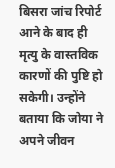बिसरा जांच रिपोर्ट आने के बाद ही मृत्यु के वास्तविक कारणों की पुष्टि हो सकेगी। उन्होंने बताया कि जोया ने अपने जीवन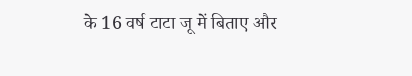के 16 वर्ष टाटा जू में बिताए और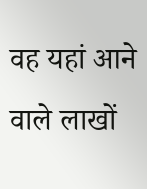वह यहां आने वाले लाखों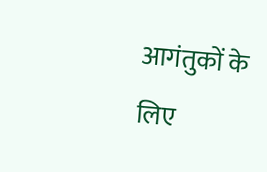आगंतुकों के लिए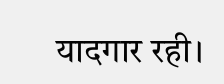यादगार रही।